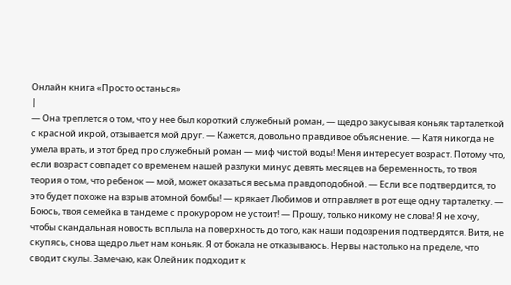Онлайн книга «Просто останься»
|
— Она треплется о том, что у нее был короткий служебный роман, — щедро закусывая коньяк тарталеткой с красной икрой, отзывается мой друг. — Кажется, довольно правдивое объяснение. — Катя никогда не умела врать, и этот бред про служебный роман — миф чистой воды! Меня интересует возраст. Потому что, если возраст совпадет со временем нашей разлуки минус девять месяцев на беременность, то твоя теория о том, что ребенок — мой, может оказаться весьма правдоподобной. — Если все подтвердится, то это будет похоже на взрыв атомной бомбы! — крякает Любимов и отправляет в рот еще одну тарталетку. — Боюсь, твоя семейка в тандеме с прокурором не устоит! — Прошу, только никому не слова! Я не хочу, чтобы скандальная новость всплыла на поверхность до того, как наши подозрения подтвердятся. Витя, не скупясь, снова щедро льет нам коньяк. Я от бокала не отказываюсь. Нервы настолько на пределе, что сводит скулы. Замечаю, как Олейник подходит к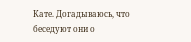Кате. Догадываюсь, что беседуют они о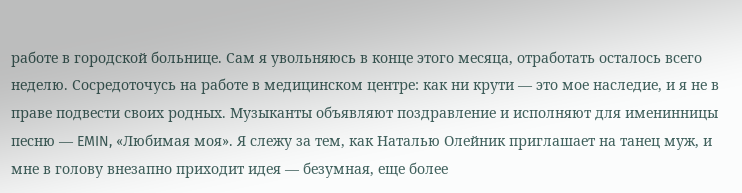работе в городской больнице. Сам я увольняюсь в конце этого месяца, отработать осталось всего неделю. Сосредоточусь на работе в медицинском центре: как ни крути — это мое наследие, и я не в праве подвести своих родных. Музыканты объявляют поздравление и исполняют для именинницы песню — EMIN, «Любимая моя». Я слежу за тем, как Наталью Олейник приглашает на танец муж, и мне в голову внезапно приходит идея — безумная, еще более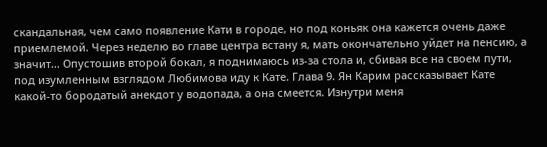скандальная, чем само появление Кати в городе, но под коньяк она кажется очень даже приемлемой. Через неделю во главе центра встану я, мать окончательно уйдет на пенсию, а значит… Опустошив второй бокал, я поднимаюсь из-за стола и, сбивая все на своем пути, под изумленным взглядом Любимова иду к Кате. Глава 9. Ян Карим рассказывает Кате какой-то бородатый анекдот у водопада, а она смеется. Изнутри меня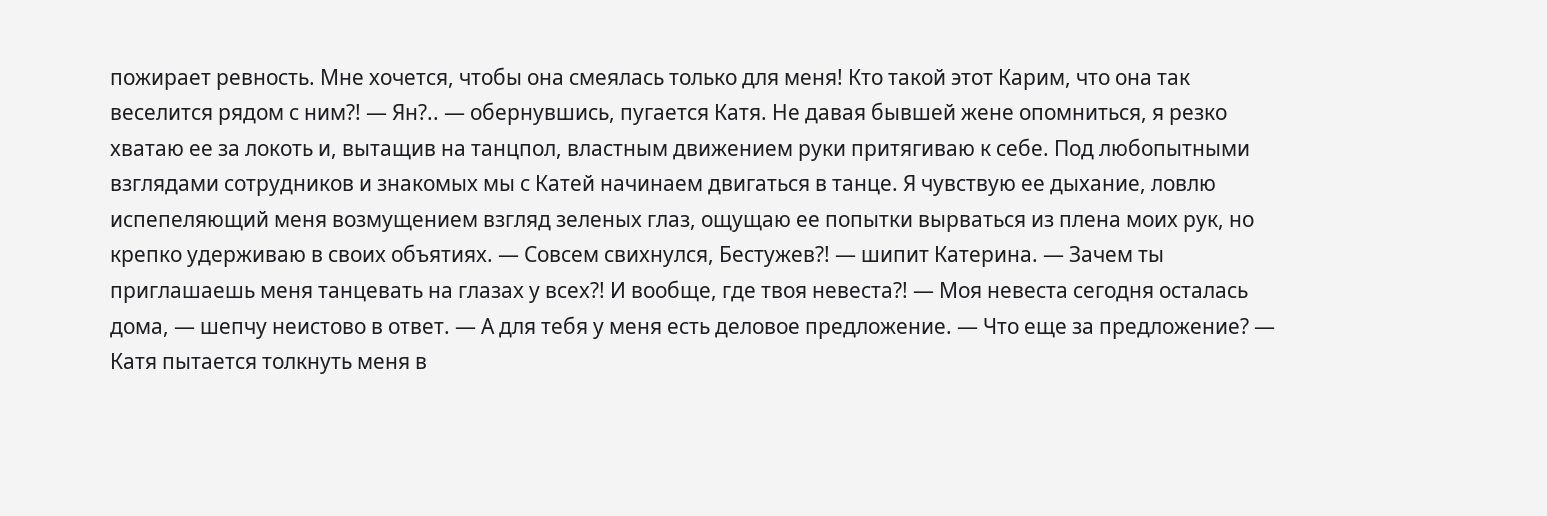пожирает ревность. Мне хочется, чтобы она смеялась только для меня! Кто такой этот Карим, что она так веселится рядом с ним?! — Ян?.. — обернувшись, пугается Катя. Не давая бывшей жене опомниться, я резко хватаю ее за локоть и, вытащив на танцпол, властным движением руки притягиваю к себе. Под любопытными взглядами сотрудников и знакомых мы с Катей начинаем двигаться в танце. Я чувствую ее дыхание, ловлю испепеляющий меня возмущением взгляд зеленых глаз, ощущаю ее попытки вырваться из плена моих рук, но крепко удерживаю в своих объятиях. — Совсем свихнулся, Бестужев?! — шипит Катерина. — Зачем ты приглашаешь меня танцевать на глазах у всех?! И вообще, где твоя невеста?! — Моя невеста сегодня осталась дома, — шепчу неистово в ответ. — А для тебя у меня есть деловое предложение. — Что еще за предложение? — Катя пытается толкнуть меня в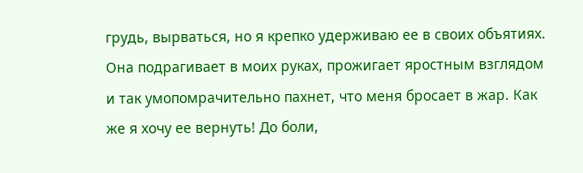грудь, вырваться, но я крепко удерживаю ее в своих объятиях. Она подрагивает в моих руках, прожигает яростным взглядом и так умопомрачительно пахнет, что меня бросает в жар. Как же я хочу ее вернуть! До боли,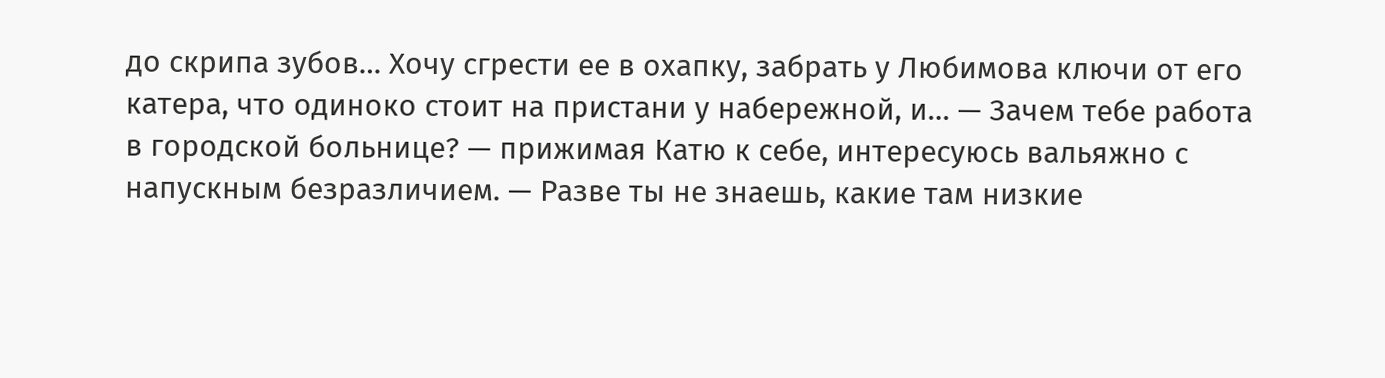до скрипа зубов… Хочу сгрести ее в охапку, забрать у Любимова ключи от его катера, что одиноко стоит на пристани у набережной, и… — Зачем тебе работа в городской больнице? — прижимая Катю к себе, интересуюсь вальяжно с напускным безразличием. — Разве ты не знаешь, какие там низкие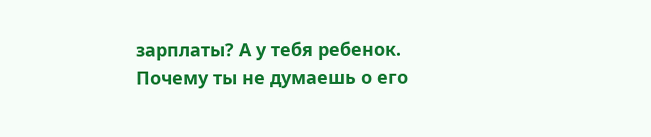зарплаты? А у тебя ребенок. Почему ты не думаешь о его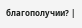благополучии? |